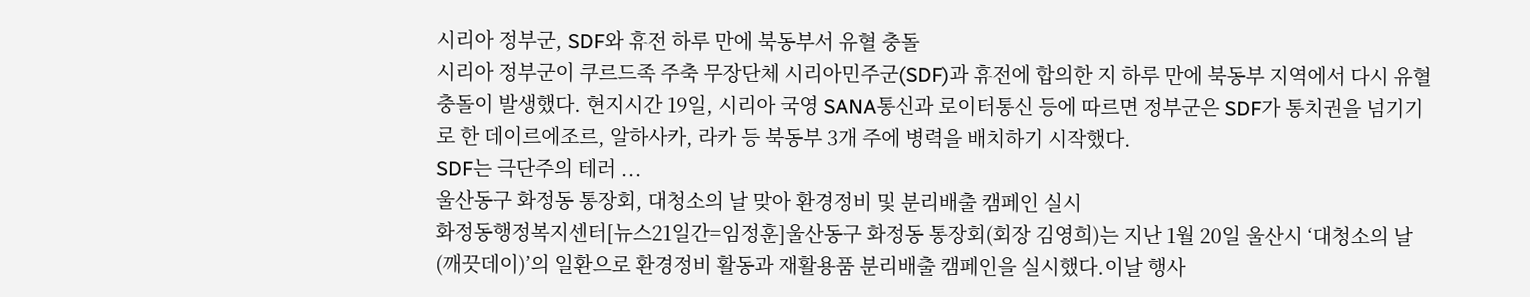시리아 정부군, SDF와 휴전 하루 만에 북동부서 유혈 충돌
시리아 정부군이 쿠르드족 주축 무장단체 시리아민주군(SDF)과 휴전에 합의한 지 하루 만에 북동부 지역에서 다시 유혈 충돌이 발생했다. 현지시간 19일, 시리아 국영 SANA통신과 로이터통신 등에 따르면 정부군은 SDF가 통치권을 넘기기로 한 데이르에조르, 알하사카, 라카 등 북동부 3개 주에 병력을 배치하기 시작했다.
SDF는 극단주의 테러 ...
울산동구 화정동 통장회, 대청소의 날 맞아 환경정비 및 분리배출 캠페인 실시
화정동행정복지센터[뉴스21일간=임정훈]울산동구 화정동 통장회(회장 김영희)는 지난 1월 20일 울산시 ‘대청소의 날(깨끗데이)’의 일환으로 환경정비 활동과 재활용품 분리배출 캠페인을 실시했다.이날 행사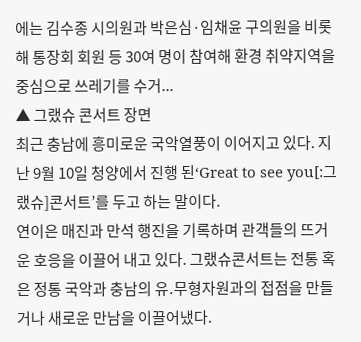에는 김수종 시의원과 박은심·임채윤 구의원을 비롯해 통장회 회원 등 30여 명이 참여해 환경 취약지역을 중심으로 쓰레기를 수거...
▲ 그랬슈 콘서트 장면
최근 충남에 흥미로운 국악열풍이 이어지고 있다. 지난 9월 10일 청양에서 진행 된‘Great to see you[:그랬슈]콘서트’를 두고 하는 말이다.
연이은 매진과 만석 행진을 기록하며 관객들의 뜨거운 호응을 이끌어 내고 있다. 그랬슈콘서트는 전통 혹은 정통 국악과 충남의 유․무형자원과의 접점을 만들거나 새로운 만남을 이끌어냈다.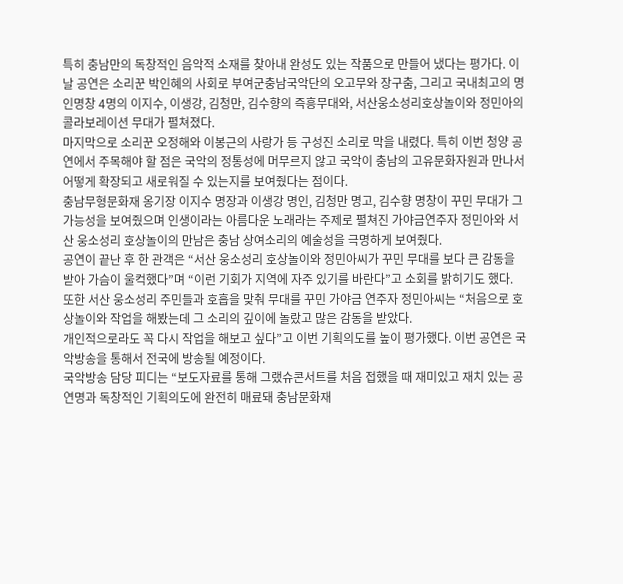특히 충남만의 독창적인 음악적 소재를 찾아내 완성도 있는 작품으로 만들어 냈다는 평가다. 이날 공연은 소리꾼 박인혜의 사회로 부여군충남국악단의 오고무와 장구춤, 그리고 국내최고의 명인명창 4명의 이지수, 이생강, 김청만, 김수향의 즉흥무대와, 서산웅소성리호상놀이와 정민아의 콜라보레이션 무대가 펼쳐졌다.
마지막으로 소리꾼 오정해와 이봉근의 사랑가 등 구성진 소리로 막을 내렸다. 특히 이번 청양 공연에서 주목해야 할 점은 국악의 정통성에 머무르지 않고 국악이 충남의 고유문화자원과 만나서 어떻게 확장되고 새로워질 수 있는지를 보여줬다는 점이다.
충남무형문화재 옹기장 이지수 명장과 이생강 명인, 김청만 명고, 김수향 명창이 꾸민 무대가 그 가능성을 보여줬으며 인생이라는 아름다운 노래라는 주제로 펼쳐진 가야금연주자 정민아와 서산 웅소성리 호상놀이의 만남은 충남 상여소리의 예술성을 극명하게 보여줬다.
공연이 끝난 후 한 관객은 “서산 웅소성리 호상놀이와 정민아씨가 꾸민 무대를 보다 큰 감동을 받아 가슴이 울컥했다”며 “이런 기회가 지역에 자주 있기를 바란다”고 소회를 밝히기도 했다.
또한 서산 웅소성리 주민들과 호흡을 맞춰 무대를 꾸민 가야금 연주자 정민아씨는 “처음으로 호상놀이와 작업을 해봤는데 그 소리의 깊이에 놀랐고 많은 감동을 받았다.
개인적으로라도 꼭 다시 작업을 해보고 싶다”고 이번 기획의도를 높이 평가했다. 이번 공연은 국악방송을 통해서 전국에 방송될 예정이다.
국악방송 담당 피디는 “보도자료를 통해 그랬슈콘서트를 처음 접했을 때 재미있고 재치 있는 공연명과 독창적인 기획의도에 완전히 매료돼 충남문화재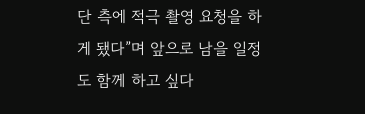단 측에 적극 촬영 요청을 하게 됐다”며 앞으로 남을 일정도 함께 하고 싶다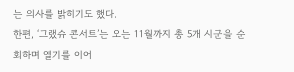는 의사를 밝히기도 했다.
한편, ‘그랬슈 콘서트’는 오는 11월까지 총 5개 시군을 순회하며 열기를 이어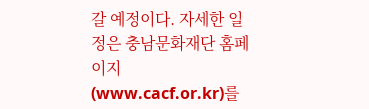갈 예정이다. 자세한 일정은 충남문화재단 홈페이지(www.cacf.or.kr)를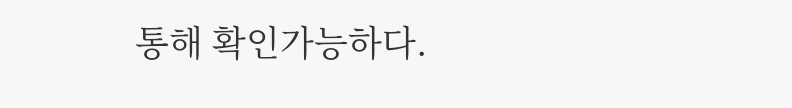통해 확인가능하다.